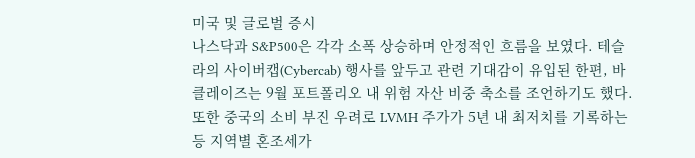미국 및 글로벌 증시
나스닥과 S&P500은 각각 소폭 상승하며 안정적인 흐름을 보였다. 테슬라의 사이버캡(Cybercab) 행사를 앞두고 관련 기대감이 유입된 한편, 바클레이즈는 9월 포트폴리오 내 위험 자산 비중 축소를 조언하기도 했다. 또한 중국의 소비 부진 우려로 LVMH 주가가 5년 내 최저치를 기록하는 등 지역별 혼조세가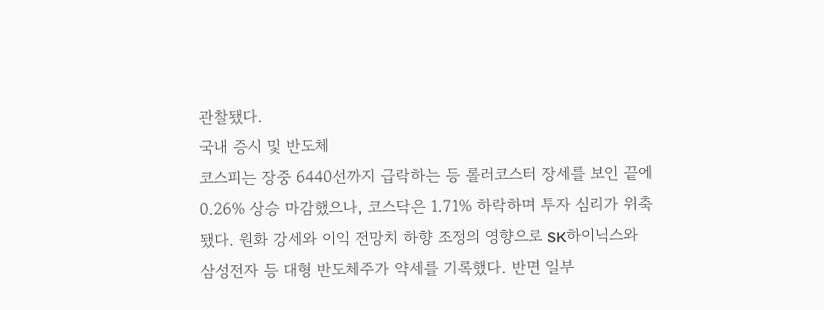관찰됐다.
국내 증시 및 반도체
코스피는 장중 6440선까지 급락하는 등 롤러코스터 장세를 보인 끝에 0.26% 상승 마감했으나, 코스닥은 1.71% 하락하며 투자 심리가 위축됐다. 원화 강세와 이익 전망치 하향 조정의 영향으로 SK하이닉스와 삼성전자 등 대형 반도체주가 약세를 기록했다. 반면 일부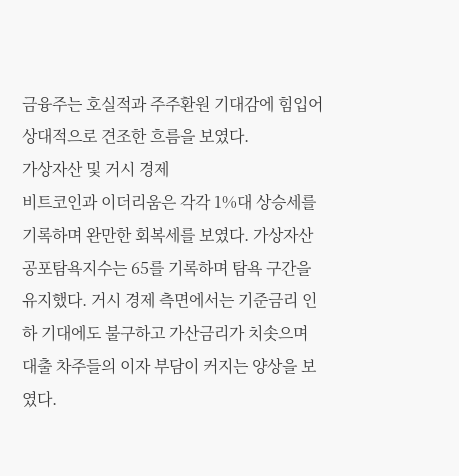금융주는 호실적과 주주환원 기대감에 힘입어 상대적으로 견조한 흐름을 보였다.
가상자산 및 거시 경제
비트코인과 이더리움은 각각 1%대 상승세를 기록하며 완만한 회복세를 보였다. 가상자산 공포탐욕지수는 65를 기록하며 탐욕 구간을 유지했다. 거시 경제 측면에서는 기준금리 인하 기대에도 불구하고 가산금리가 치솟으며 대출 차주들의 이자 부담이 커지는 양상을 보였다.